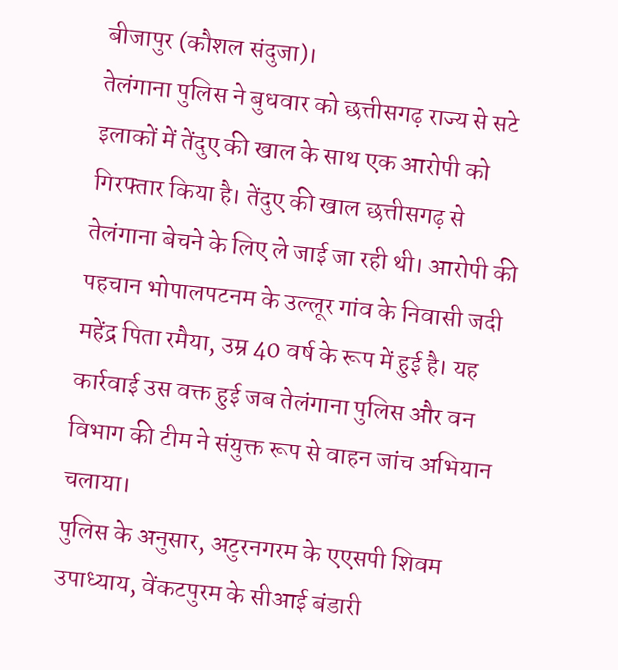बीजापुर (कौशल संदुजा)।
तेलंगाना पुलिस ने बुधवार को छत्तीसगढ़ राज्य से सटे इलाकों में तेंदुए की खाल के साथ एक आरोपी को गिरफ्तार किया है। तेंदुए की खाल छत्तीसगढ़ से तेलंगाना बेचने के लिए ले जाई जा रही थी। आरोपी की पहचान भोपालपटनम के उल्लूर गांव के निवासी जदी महेंद्र पिता रमैया, उम्र 40 वर्ष के रूप में हुई है। यह कार्रवाई उस वक्त हुई जब तेलंगाना पुलिस और वन विभाग की टीम ने संयुक्त रूप से वाहन जांच अभियान चलाया।
पुलिस के अनुसार, अटुरनगरम के एएसपी शिवम उपाध्याय, वेंकटपुरम के सीआई बंडारी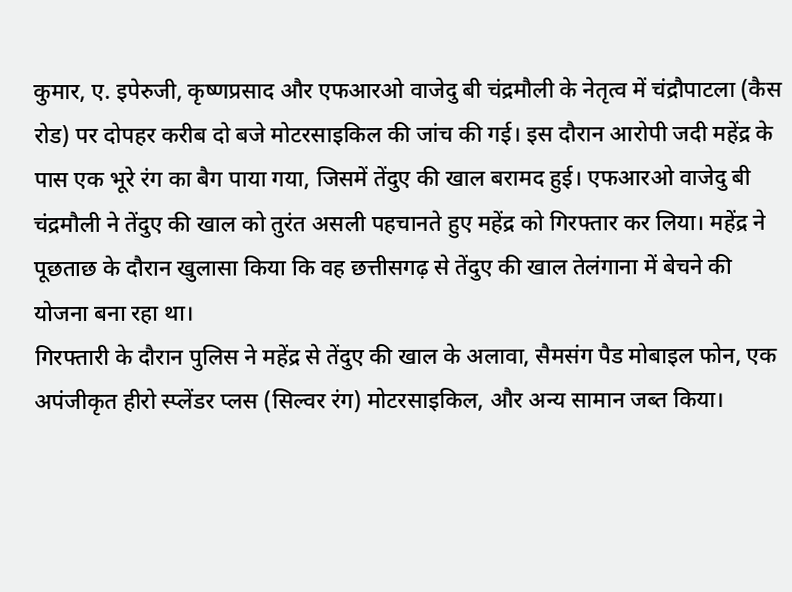कुमार, ए. इपेरुजी, कृष्णप्रसाद और एफआरओ वाजेदु बी चंद्रमौली के नेतृत्व में चंद्रौपाटला (कैस रोड) पर दोपहर करीब दो बजे मोटरसाइकिल की जांच की गई। इस दौरान आरोपी जदी महेंद्र के पास एक भूरे रंग का बैग पाया गया, जिसमें तेंदुए की खाल बरामद हुई। एफआरओ वाजेदु बी चंद्रमौली ने तेंदुए की खाल को तुरंत असली पहचानते हुए महेंद्र को गिरफ्तार कर लिया। महेंद्र ने पूछताछ के दौरान खुलासा किया कि वह छत्तीसगढ़ से तेंदुए की खाल तेलंगाना में बेचने की योजना बना रहा था।
गिरफ्तारी के दौरान पुलिस ने महेंद्र से तेंदुए की खाल के अलावा, सैमसंग पैड मोबाइल फोन, एक अपंजीकृत हीरो स्प्लेंडर प्लस (सिल्वर रंग) मोटरसाइकिल, और अन्य सामान जब्त किया।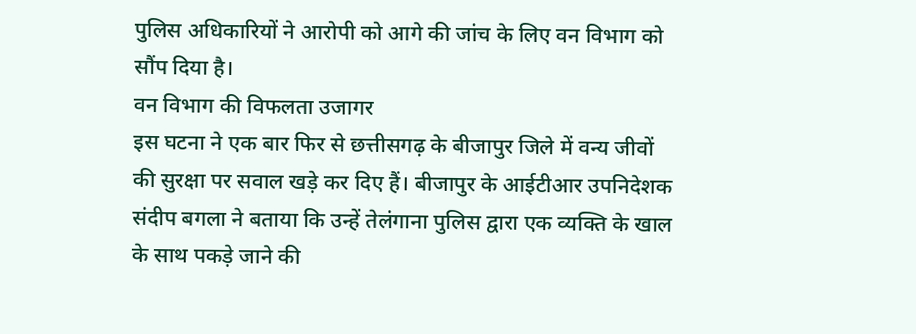पुलिस अधिकारियों ने आरोपी को आगे की जांच के लिए वन विभाग को सौंप दिया है।
वन विभाग की विफलता उजागर
इस घटना ने एक बार फिर से छत्तीसगढ़ के बीजापुर जिले में वन्य जीवों की सुरक्षा पर सवाल खड़े कर दिए हैं। बीजापुर के आईटीआर उपनिदेशक संदीप बगला ने बताया कि उन्हें तेलंगाना पुलिस द्वारा एक व्यक्ति के खाल के साथ पकड़े जाने की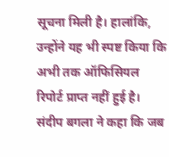सूचना मिली है। हालांकि, उन्होंने यह भी स्पष्ट किया कि अभी तक ऑफिसियल रिपोर्ट प्राप्त नहीं हुई है। संदीप बगला ने कहा कि जब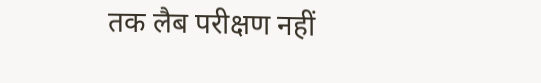तक लैब परीक्षण नहीं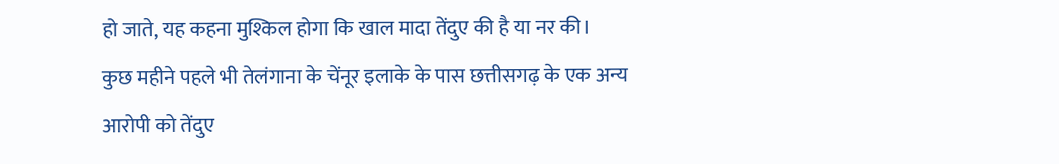हो जाते, यह कहना मुश्किल होगा कि खाल मादा तेंदुए की है या नर की।
कुछ महीने पहले भी तेलंगाना के चेंनूर इलाके के पास छत्तीसगढ़ के एक अन्य आरोपी को तेंदुए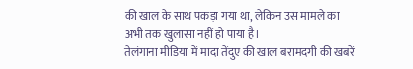की खाल के साथ पकड़ा गया था, लेकिन उस मामले का अभी तक खुलासा नहीं हो पाया है।
तेलंगाना मीडिया में मादा तेंदुए की खाल बरामदगी की खबरें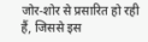जोर-शोर से प्रसारित हो रही हैं, जिससे इस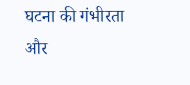घटना की गंभीरता और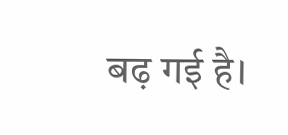बढ़ गई है।